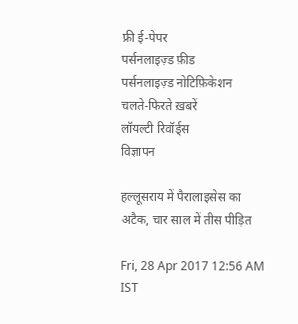फ्री ई-पेपर
पर्सनलाइज़्ड फ़ीड
पर्सनलाइज़्ड नोटिफ़िकेशन
चलते-फिरते ख़बरें
लॉयल्टी रिवॉर्ड्स
विज्ञापन

हल्लूसराय में पैरालाइसेस का अटैक, चार साल में तीस पीड़ित

Fri, 28 Apr 2017 12:56 AM IST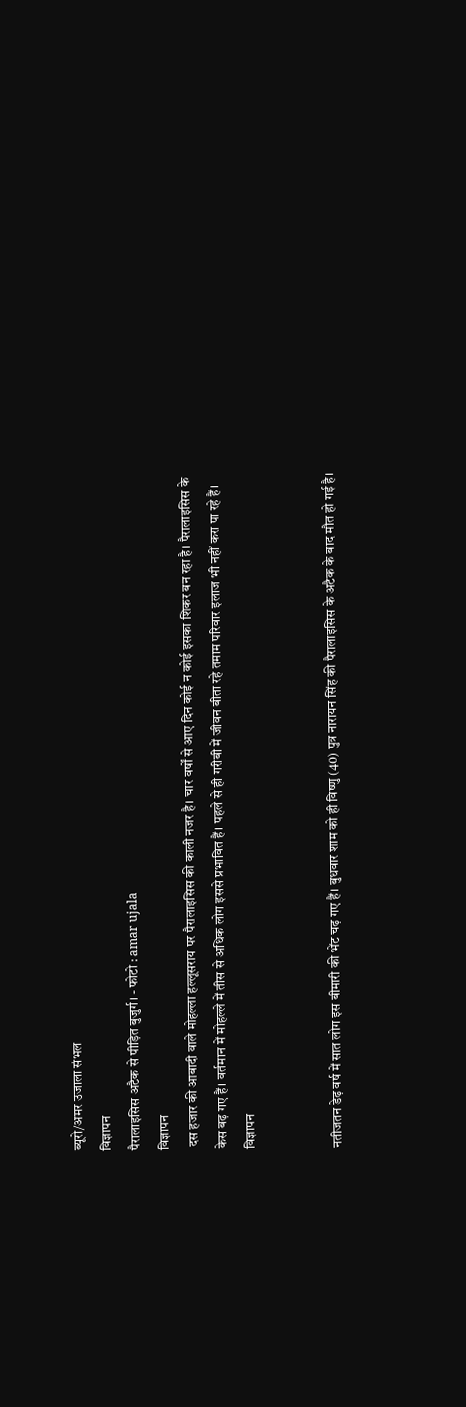ब्यूरो/अमर उजाला संभल
विज्ञापन
पैरालाइसिस अटैक से पीड़ित बुजुर्ग। - फोटो : amar ujala
विज्ञापन
 दस हजार की आबादी वाले मोहल्ला हल्लूसराय पर पैरालाइसिस की काली नजर है। चार वर्षों से आए दिन कोई न कोई इसका शिकर बन रहा है। पैरालाइसिस के केस बढ़ गए हैं। वर्तमान में मोहल्ले में तीस से अधिक लोग इससे प्रभावित हैं। पहले से ही गरीबी में जीवन बीता रहे तमाम परिवार इलाज भी नहीं करा पा रहे हैं।
विज्ञापन


नतीजतन डेढ़ वर्ष में सात लोग इस बीमारी की भेंट चढ़ गए हैं। बुधवार शाम को ही विष्णु (40) पुत्र नारायन सिंह की पैरालाइसिस के अटैक के बाद मौत हो गई है।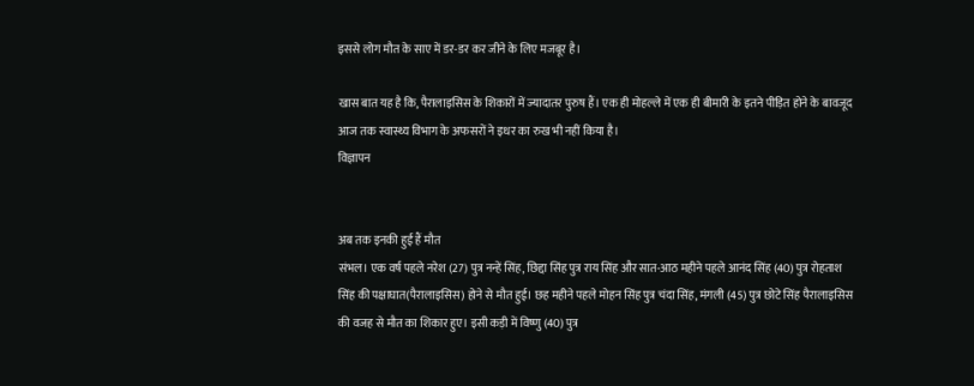इससे लोग मौत के साए में डर-डर कर जीने के लिए मजबूर है।

खास बात यह है कि, पैरालाइसिस के शिकारों में ज्यादातर पुरुष हैं। एक ही मोहल्ले में एक ही बीमारी के इतने पीड़ित होने के बावजूद आज तक स्वास्थ्य विभाग के अफसरों ने इधर का रुख भी नहीं किया है।
विज्ञापन


अब तक इनकी हुई हैं मौत
संभल। एक वर्ष पहले नरेश (27) पुत्र नन्हें सिंह, छिद्दा सिंह पुत्र राय सिंह और सात-आठ महीने पहले आनंद सिंह (40) पुत्र रोहताश सिंह की पक्षाघात(पैरालाइसिस) होने से मौत हुई। छह महीने पहले मोहन सिंह पुत्र चंदा सिंह, मंगली (45) पुत्र छोटे सिंह पैरालाइसिस की वजह से मौत का शिकार हुए। इसी कड़ी में विष्णु (40) पुत्र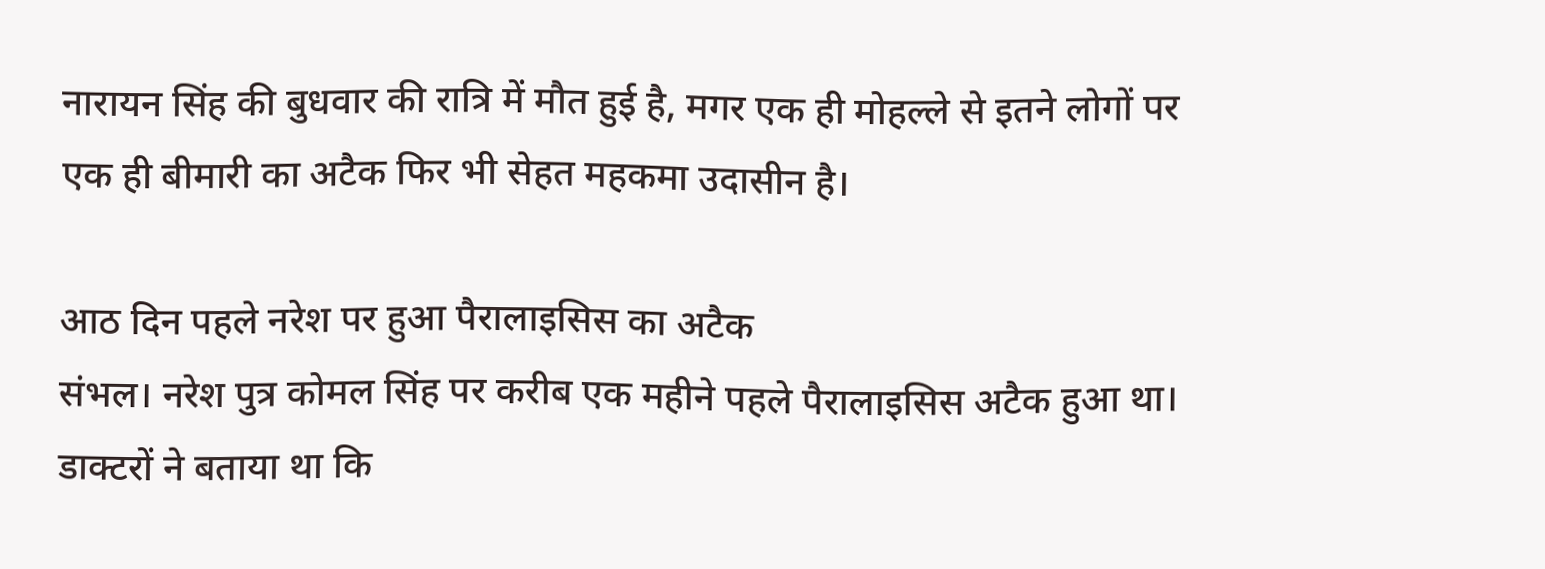नारायन सिंह की बुधवार की रात्रि में मौत हुई है, मगर एक ही मोहल्ले से इतने लोगों पर एक ही बीमारी का अटैक फिर भी सेहत महकमा उदासीन है।

आठ दिन पहले नरेश पर हुआ पैरालाइसिस का अटैक
संभल। नरेश पुत्र कोमल सिंह पर करीब एक महीने पहले पैरालाइसिस अटैक हुआ था। डाक्टरों ने बताया था कि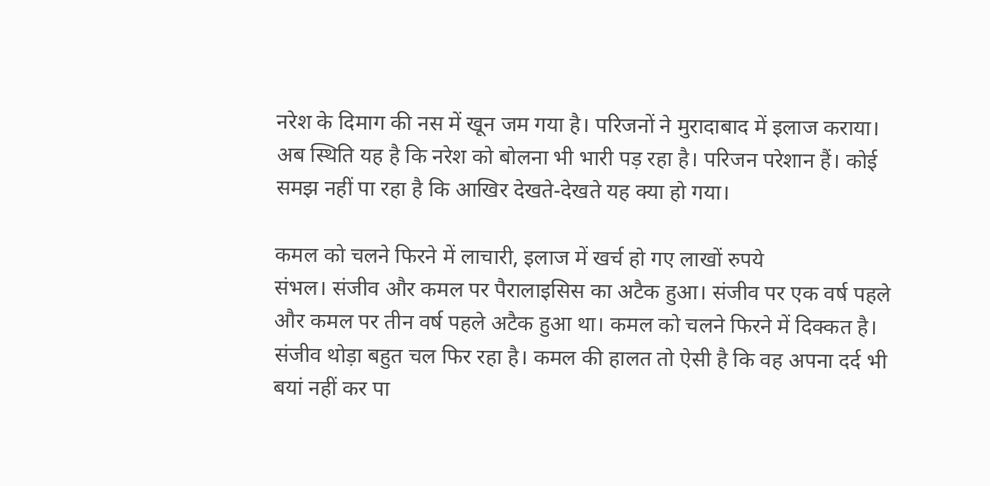नरेश के दिमाग की नस में खून जम गया है। परिजनों ने मुरादाबाद में इलाज कराया। अब स्थिति यह है कि नरेश को बोलना भी भारी पड़ रहा है। परिजन परेशान हैं। कोई समझ नहीं पा रहा है कि आखिर देखते-देखते यह क्या हो गया।

कमल को चलने फिरने में लाचारी, इलाज में खर्च हो गए लाखों रुपये
संभल। संजीव और कमल पर पैरालाइसिस का अटैक हुआ। संजीव पर एक वर्ष पहले और कमल पर तीन वर्ष पहले अटैक हुआ था। कमल को चलने फिरने में दिक्कत है। संजीव थोड़ा बहुत चल फिर रहा है। कमल की हालत तो ऐसी है कि वह अपना दर्द भी बयां नहीं कर पा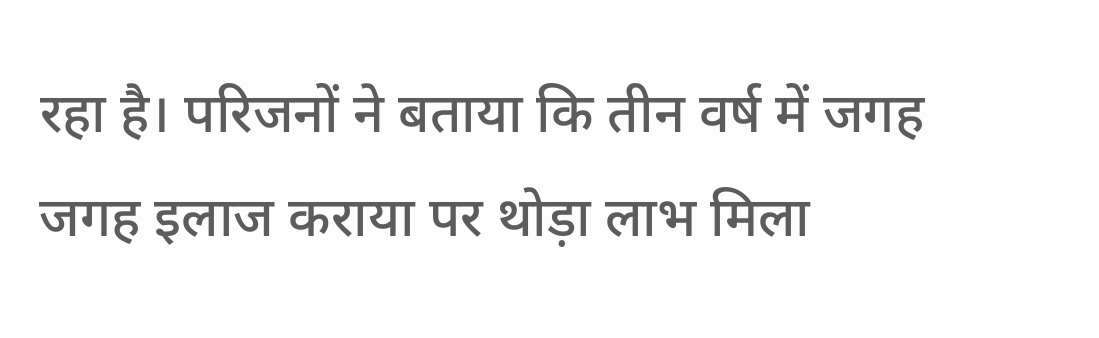रहा है। परिजनों ने बताया कि तीन वर्ष में जगह जगह इलाज कराया पर थोड़ा लाभ मिला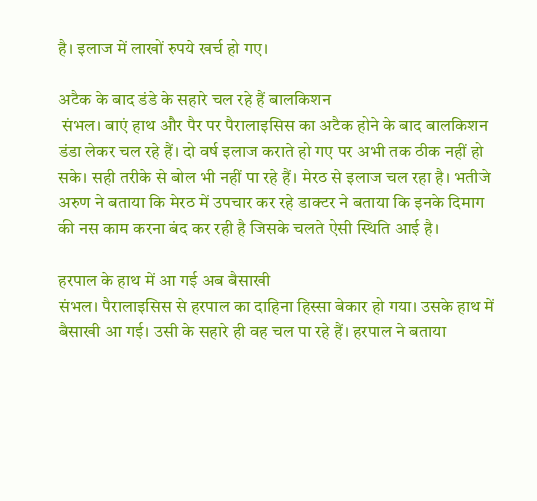है। इलाज में लाखों रुपये खर्च हो गए।

अटैक के बाद डंडे के सहारे चल रहे हैं बालकिशन
 संभल। बाएं हाथ और पैर पर पैरालाइसिस का अटैक होने के बाद बालकिशन डंडा लेकर चल रहे हैं। दो वर्ष इलाज कराते हो गए पर अभी तक ठीक नहीं हो सके। सही तरीके से बोल भी नहीं पा रहे हैं। मेरठ से इलाज चल रहा है। भतीजे अरुण ने बताया कि मेरठ में उपचार कर रहे डाक्टर ने बताया कि इनके दिमाग की नस काम करना बंद कर रही है जिसके चलते ऐसी स्थिति आई है।

हरपाल के हाथ में आ गई अब बैसाखी
संभल। पैरालाइसिस से हरपाल का दाहिना हिस्सा बेकार हो गया। उसके हाथ में बैसाखी आ गई। उसी के सहारे ही वह चल पा रहे हैं। हरपाल ने बताया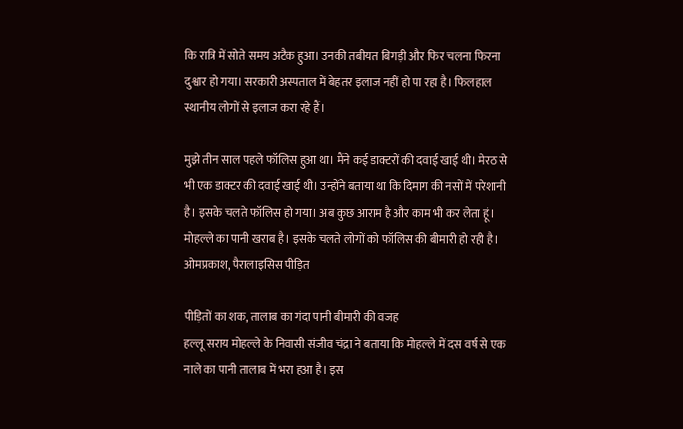कि रात्रि में सोते समय अटैक हुआ। उनकी तबीयत बिगड़ी और फिर चलना फिरना दुश्वार हो गया। सरकारी अस्पताल में बेहतर इलाज नहीं हो पा रहा है। फिलहाल स्थानीय लोगों से इलाज करा रहे हैं।

मुझे तीन साल पहले फॉलिस हुआ था। मैंने कई डाक्टरों की दवाई खाई थी। मेरठ से भी एक डाक्टर की दवाई खाई थी। उन्होंने बताया था कि दिमाग की नसों में परेशानी है। इसके चलते फॉलिस हो गया। अब कुछ आराम है और काम भी कर लेता हूं। मोहल्ले का पानी खराब है। इसके चलते लोगों को फॉलिस की बीमारी हो रही है।
ओमप्रकाश, पैरालाइसिस पीड़ित

पीड़ितों का शक, तालाब का गंदा पानी बीमारी की वजह
हल्लू सराय मोहल्ले के निवासी संजीव चंद्रा ने बताया कि मोहल्ले में दस वर्ष से एक नाले का पानी तालाब में भरा हआ है। इस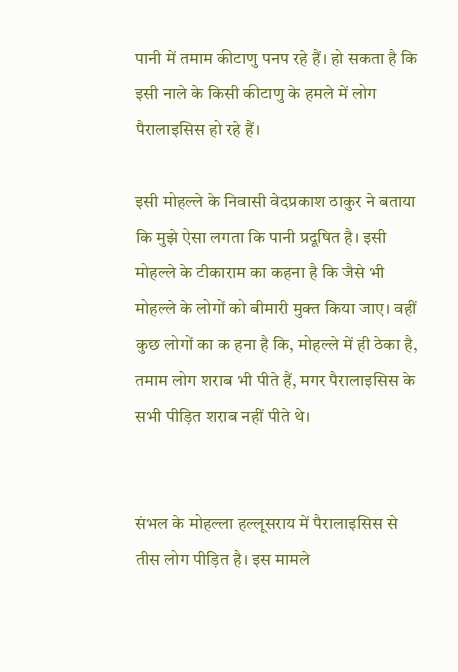पानी में तमाम कीटाणु पनप रहे हैं। हो सकता है कि इसी नाले के किसी कीटाणु के हमले में लोग पैरालाइसिस हो रहे हैं।

इसी मोहल्ले के निवासी वेदप्रकाश ठाकुर ने बताया कि मुझे ऐसा लगता कि पानी प्रदूषित है। इसी मोहल्ले के टीकाराम का कहना है कि जैसे भी मोहल्ले के लोगों को बीमारी मुक्त किया जाए। वहीं कुछ लोगों का क हना है कि, मोहल्ले में ही ठेका है, तमाम लोग शराब भी पीते हैं, मगर पैरालाइसिस के सभी पीड़ित शराब नहीं पीते थे।


संभल के मोहल्ला हल्लूसराय में पैरालाइसिस से तीस लोग पीड़ित है। इस मामले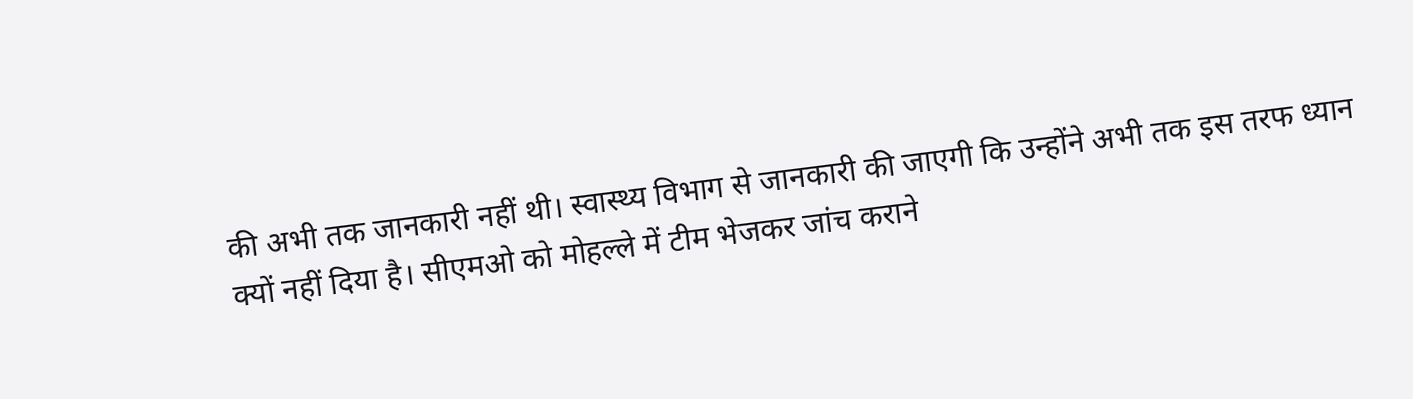की अभी तक जानकारी नहीं थी। स्वास्थ्य विभाग से जानकारी की जाएगी कि उन्होंने अभी तक इस तरफ ध्यान क्यों नहीं दिया है। सीएमओ को मोहल्ले में टीम भेजकर जांच कराने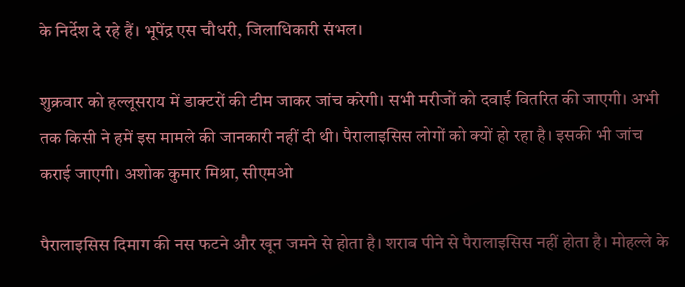के निर्देश दे रहे हैं। भूपेंद्र एस चौधरी, जिलाधिकारी संभल।

शुक्रवार को हल्लूसराय में डाक्टरों की टीम जाकर जांच करेगी। सभी मरीजों को दवाई वितरित की जाएगी। अभी तक किसी ने हमें इस मामले की जानकारी नहीं दी थी। पैरालाइसिस लोगों को क्यों हो रहा है। इसकी भी जांच कराई जाएगी। अशोक कुमार मिश्रा, सीएमओ

पैरालाइसिस दिमाग की नस फटने और खून जमने से होता है। शराब पीने से पैरालाइसिस नहीं होता है। मोहल्ले के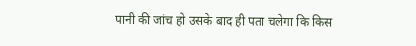पानी की जांच हो उसके बाद ही पता चलेगा कि किस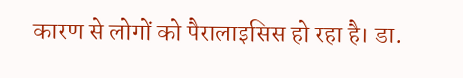कारण से लोगों को पैरालाइसिस हो रहा है। डा.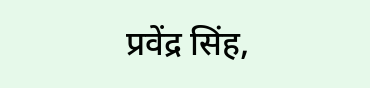प्रवेंद्र सिंह,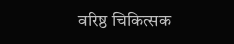वरिष्ठ चिकित्सक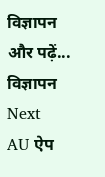विज्ञापन
और पढ़ें...
विज्ञापन
Next
AU ऐप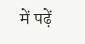में पढ़ें